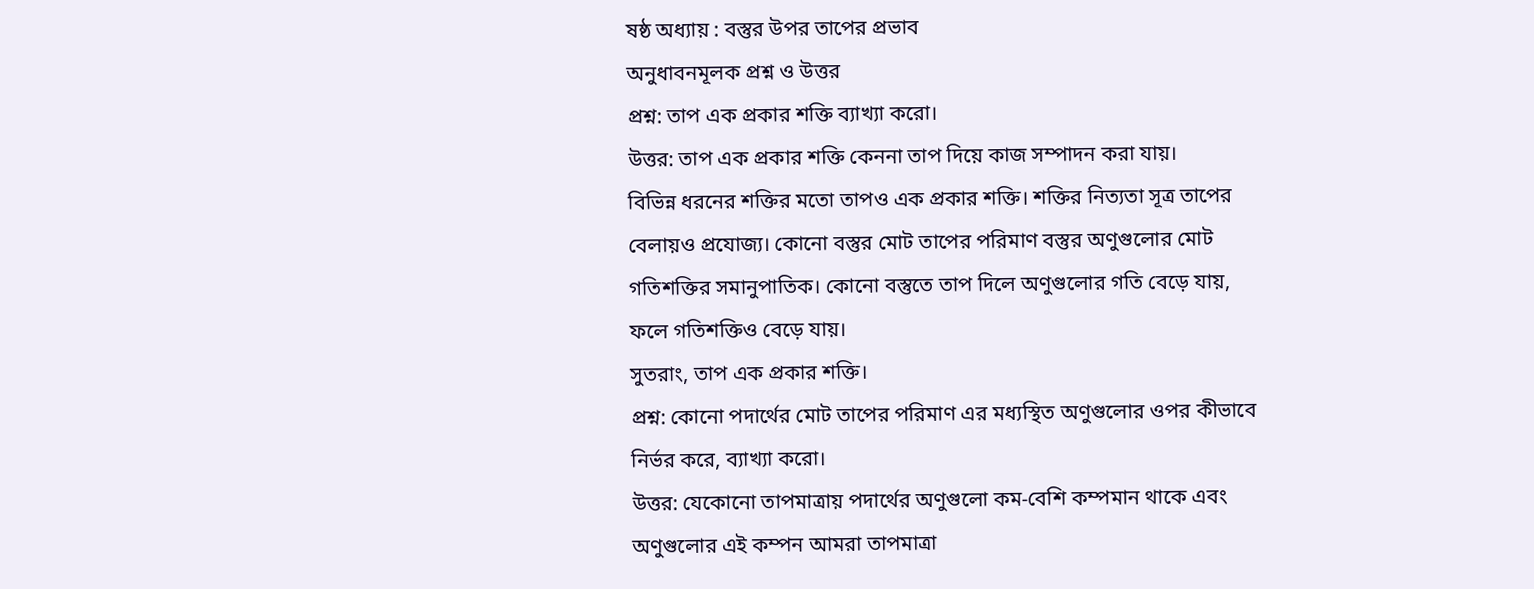ষষ্ঠ অধ্যায় : বস্তুর উপর তাপের প্রভাব
অনুধাবনমূলক প্রশ্ন ও উত্তর
প্রশ্ন: তাপ এক প্রকার শক্তি ব্যাখ্যা করো।
উত্তর: তাপ এক প্রকার শক্তি কেননা তাপ দিয়ে কাজ সম্পাদন করা যায়।
বিভিন্ন ধরনের শক্তির মতো তাপও এক প্রকার শক্তি। শক্তির নিত্যতা সূত্র তাপের বেলায়ও প্রযোজ্য। কোনো বস্তুর মোট তাপের পরিমাণ বস্তুর অণুগুলোর মোট গতিশক্তির সমানুপাতিক। কোনো বস্তুতে তাপ দিলে অণুগুলোর গতি বেড়ে যায়, ফলে গতিশক্তিও বেড়ে যায়।
সুতরাং, তাপ এক প্রকার শক্তি।
প্রশ্ন: কোনো পদার্থের মোট তাপের পরিমাণ এর মধ্যস্থিত অণুগুলোর ওপর কীভাবে নির্ভর করে, ব্যাখ্যা করো।
উত্তর: যেকোনো তাপমাত্রায় পদার্থের অণুগুলো কম-বেশি কম্পমান থাকে এবং অণুগুলোর এই কম্পন আমরা তাপমাত্রা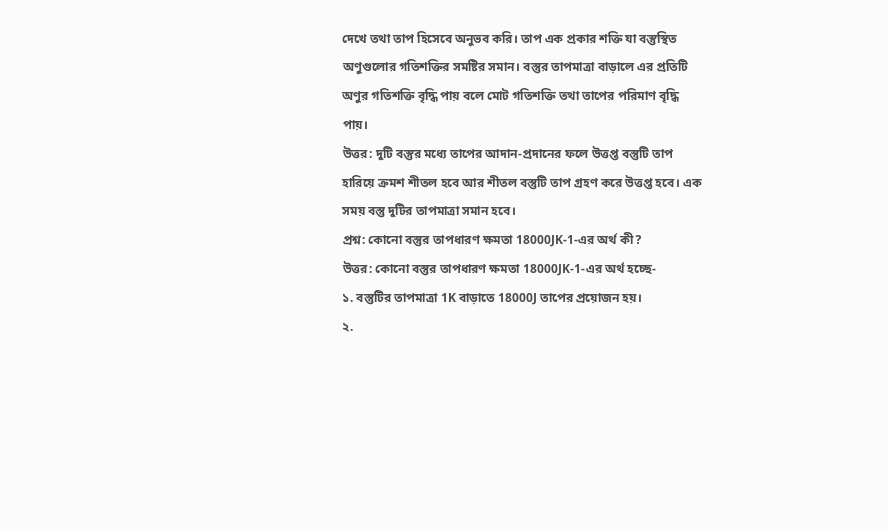দেখে তথা তাপ হিসেবে অনুভব করি। তাপ এক প্রকার শক্তি যা বস্তুস্থিত অণুগুলোর গতিশক্তির সমষ্টির সমান। বস্তুর তাপমাত্রা বাড়ালে এর প্রতিটি অণুর গতিশক্তি বৃদ্ধি পায় বলে মোট গতিশক্তি তথা তাপের পরিমাণ বৃদ্ধি পায়।
উত্তর: দুটি বস্তুর মধ্যে তাপের আদান-প্রদানের ফলে উত্তপ্ত বস্তুটি তাপ হারিয়ে ক্রমশ শীতল হবে আর শীতল বস্তুটি তাপ গ্রহণ করে উত্তপ্ত হবে। এক সময় বস্তু দুটির তাপমাত্রা সমান হবে।
প্রশ্ন: কোনো বস্তুর তাপধারণ ক্ষমতা 18000JK-1-এর অর্থ কী?
উত্তর: কোনো বস্তুর তাপধারণ ক্ষমতা 18000JK-1-এর অর্থ হচ্ছে-
১. বস্তুটির তাপমাত্রা 1K বাড়াতে 18000J তাপের প্রয়োজন হয়।
২.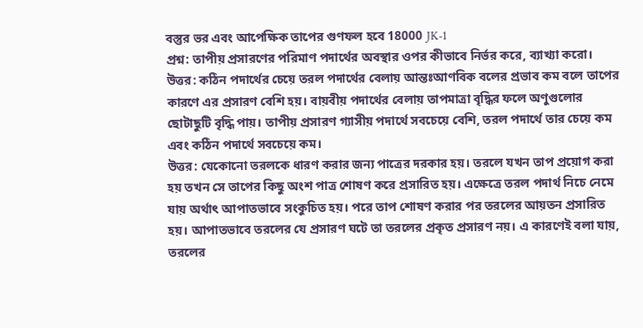বস্তুর ভর এবং আপেক্ষিক তাপের গুণফল হবে 18000 JK-1
প্রশ্ন: তাপীয় প্রসারণের পরিমাণ পদার্থের অবস্থার ওপর কীভাবে নির্ভর করে, ব্যাখ্যা করো।
উত্তর: কঠিন পদার্থের চেয়ে তরল পদার্থের বেলায় আন্তঃআণবিক বলের প্রভাব কম বলে তাপের কারণে এর প্রসারণ বেশি হয়। বায়বীয় পদার্থের বেলায় তাপমাত্রা বৃদ্ধির ফলে অণুগুলোর ছোটাছুটি বৃদ্ধি পায়। তাপীয় প্রসারণ গ্যাসীয় পদার্থে সবচেয়ে বেশি, তরল পদার্থে তার চেয়ে কম এবং কঠিন পদার্থে সবচেয়ে কম।
উত্তর: যেকোনো তরলকে ধারণ করার জন্য পাত্রের দরকার হয়। তরলে যখন তাপ প্রয়োগ করা হয় তখন সে তাপের কিছু অংশ পাত্র শোষণ করে প্রসারিত হয়। এক্ষেত্রে তরল পদার্থ নিচে নেমে যায় অর্থাৎ আপাতভাবে সংকুচিত হয়। পরে তাপ শোষণ করার পর তরলের আয়তন প্রসারিত হয়। আপাতভাবে তরলের যে প্রসারণ ঘটে তা তরলের প্রকৃত প্রসারণ নয়। এ কারণেই বলা যায়, তরলের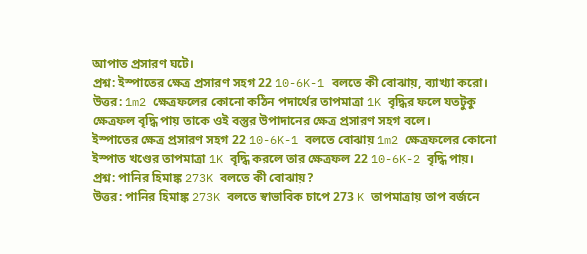আপাত প্রসারণ ঘটে।
প্রশ্ন: ইস্পাতের ক্ষেত্র প্রসারণ সহগ 22 10-6K-1 বলতে কী বোঝায়, ব্যাখ্যা করো।
উত্তর: 1m2 ক্ষেত্রফলের কোনো কঠিন পদার্থের তাপমাত্রা 1K বৃদ্ধির ফলে যতটুকু ক্ষেত্রফল বৃদ্ধি পায় তাকে ওই বস্তুর উপাদানের ক্ষেত্র প্রসারণ সহগ বলে।
ইস্পাতের ক্ষেত্র প্রসারণ সহগ 22 10-6K-1 বলতে বোঝায় 1m2 ক্ষেত্রফলের কোনো ইস্পাত খণ্ডের তাপমাত্রা 1K বৃদ্ধি করলে তার ক্ষেত্রফল 22 10-6K-2 বৃদ্ধি পায়।
প্রশ্ন: পানির হিমাঙ্ক 273K বলতে কী বোঝায়?
উত্তর: পানির হিমাঙ্ক 273K বলতে স্বাভাবিক চাপে 273 K তাপমাত্রায় তাপ বর্জনে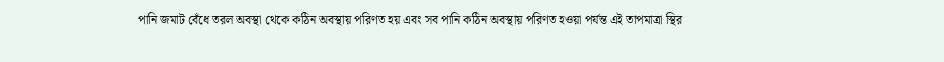পানি জমাট বেঁধে তরল অবস্থা থেকে কঠিন অবস্থায় পরিণত হয় এবং সব পানি কঠিন অবস্থায় পরিণত হওয়া পর্যন্ত এই তাপমাত্রা স্থির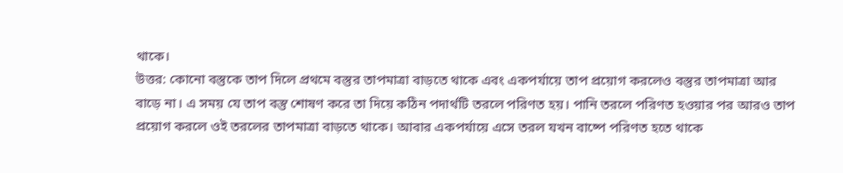থাকে।
উত্তর: কোনো বস্তুকে তাপ দিলে প্রথমে বস্তুর তাপমাত্রা বাড়তে থাকে এবং একপর্যায়ে তাপ প্রয়োগ করলেও বস্তুর তাপমাত্রা আর বাড়ে না। এ সময় যে তাপ বস্তু শোষণ করে তা দিয়ে কঠিন পদার্থটি তরলে পরিণত হয়। পানি তরলে পরিণত হওয়ার পর আরও তাপ প্রয়োগ করলে ওই তরলের তাপমাত্রা বাড়তে থাকে। আবার একপর্যায়ে এসে তরল যখন বাষ্পে পরিণত হতে থাকে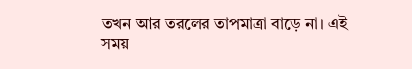তখন আর তরলের তাপমাত্রা বাড়ে না। এই সময়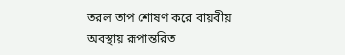তরল তাপ শোষণ করে বায়বীয় অবস্থায় রূপান্তরিত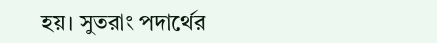হয়। সুতরাং পদার্থের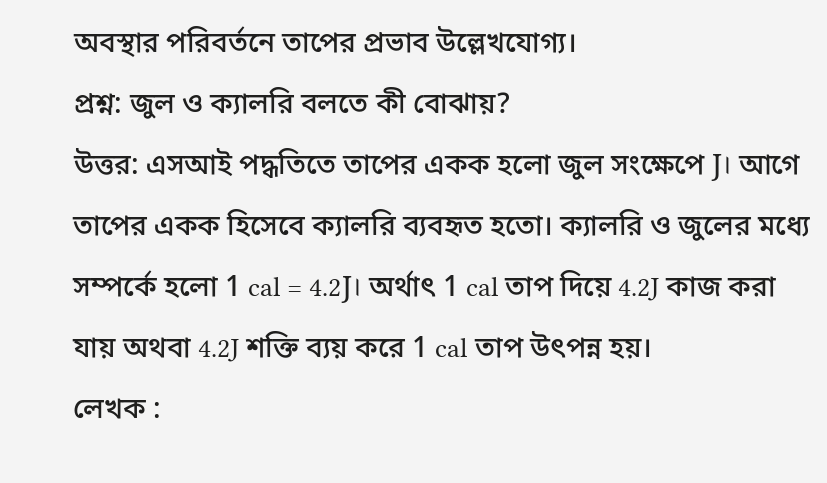অবস্থার পরিবর্তনে তাপের প্রভাব উল্লেখযোগ্য।
প্রশ্ন: জুল ও ক্যালরি বলতে কী বোঝায়?
উত্তর: এসআই পদ্ধতিতে তাপের একক হলো জুল সংক্ষেপে J। আগে তাপের একক হিসেবে ক্যালরি ব্যবহৃত হতো। ক্যালরি ও জুলের মধ্যে সম্পর্কে হলো 1 cal = 4.2J। অর্থাৎ 1 cal তাপ দিয়ে 4.2J কাজ করা যায় অথবা 4.2J শক্তি ব্যয় করে 1 cal তাপ উৎপন্ন হয়।
লেখক :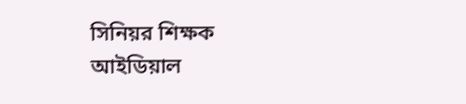সিনিয়র শিক্ষক
আইডিয়াল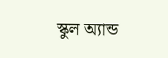স্কুল অ্যান্ড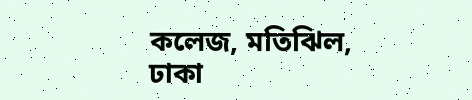কলেজ, মতিঝিল, ঢাকা